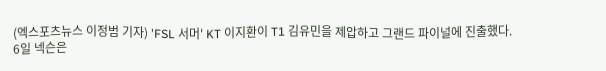(엑스포츠뉴스 이정범 기자) 'FSL 서머' KT 이지환이 T1 김유민을 제압하고 그랜드 파이널에 진출했다.
6일 넥슨은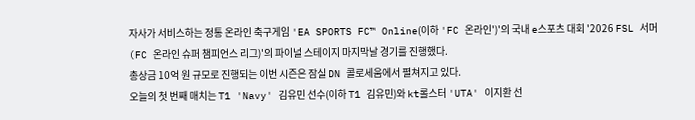자사가 서비스하는 정통 온라인 축구게임 'EA SPORTS FC™ Online(이하 'FC 온라인')'의 국내 e스포츠 대회 '2026 FSL 서머(FC 온라인 슈퍼 챔피언스 리그)'의 파이널 스테이지 마지막날 경기를 진행했다.
총상금 10억 원 규모로 진행되는 이번 시즌은 잠실 DN 콜로세움에서 펼쳐지고 있다.
오늘의 첫 번째 매치는 T1 'Navy' 김유민 선수(이하 T1 김유민)와 kt롤스터 'UTA' 이지환 선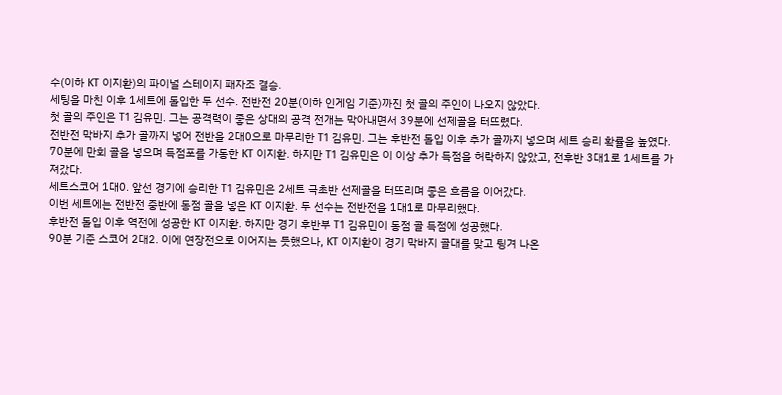수(이하 KT 이지환)의 파이널 스테이지 패자조 결승.
세팅을 마친 이후 1세트에 돌입한 두 선수. 전반전 20분(이하 인게임 기준)까진 첫 골의 주인이 나오지 않았다.
첫 골의 주인은 T1 김유민. 그는 공격력이 좋은 상대의 공격 전개는 막아내면서 39분에 선제골을 터뜨렸다.
전반전 막바지 추가 골까지 넣어 전반을 2대0으로 마무리한 T1 김유민. 그는 후반전 돌입 이후 추가 골까지 넣으며 세트 승리 확률을 높였다.
70분에 만회 골을 넣으며 득점포를 가동한 KT 이지환. 하지만 T1 김유민은 이 이상 추가 득점을 허락하지 않았고, 전후반 3대1로 1세트를 가져갔다.
세트스코어 1대0. 앞선 경기에 승리한 T1 김유민은 2세트 극초반 선제골을 터뜨리며 좋은 흐름을 이어갔다.
이번 세트에는 전반전 중반에 동점 골을 넣은 KT 이지환. 두 선수는 전반전을 1대1로 마무리했다.
후반전 돌입 이후 역전에 성공한 KT 이지환. 하지만 경기 후반부 T1 김유민이 동점 골 득점에 성공했다.
90분 기준 스코어 2대2. 이에 연장전으로 이어지는 듯했으나, KT 이지환이 경기 막바지 골대를 맞고 튕겨 나온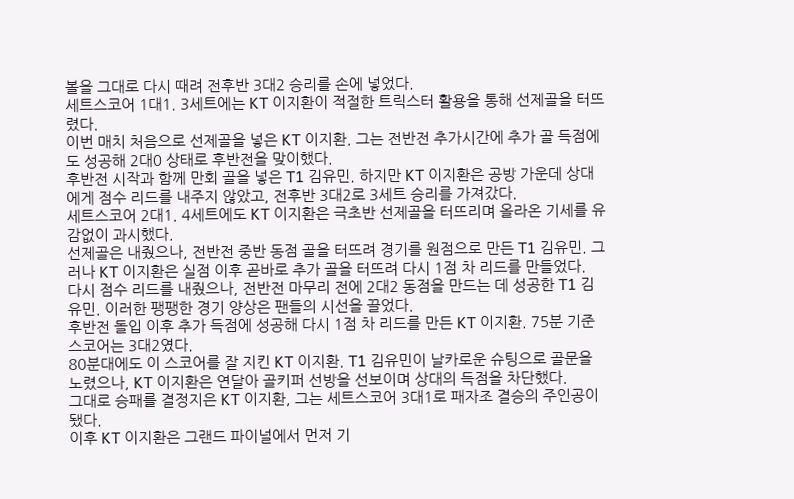볼을 그대로 다시 때려 전후반 3대2 승리를 손에 넣었다.
세트스코어 1대1. 3세트에는 KT 이지환이 적절한 트릭스터 활용을 통해 선제골을 터뜨렸다.
이번 매치 처음으로 선제골을 넣은 KT 이지환. 그는 전반전 추가시간에 추가 골 득점에도 성공해 2대0 상태로 후반전을 맞이했다.
후반전 시작과 함께 만회 골을 넣은 T1 김유민. 하지만 KT 이지환은 공방 가운데 상대에게 점수 리드를 내주지 않았고, 전후반 3대2로 3세트 승리를 가져갔다.
세트스코어 2대1. 4세트에도 KT 이지환은 극초반 선제골을 터뜨리며 올라온 기세를 유감없이 과시했다.
선제골은 내줬으나, 전반전 중반 동점 골을 터뜨려 경기를 원점으로 만든 T1 김유민. 그러나 KT 이지환은 실점 이후 곧바로 추가 골을 터뜨려 다시 1점 차 리드를 만들었다.
다시 점수 리드를 내줬으나, 전반전 마무리 전에 2대2 동점을 만드는 데 성공한 T1 김유민. 이러한 팽팽한 경기 양상은 팬들의 시선을 끌었다.
후반전 돌입 이후 추가 득점에 성공해 다시 1점 차 리드를 만든 KT 이지환. 75분 기준 스코어는 3대2였다.
80분대에도 이 스코어를 잘 지킨 KT 이지환. T1 김유민이 날카로운 슈팅으로 골문을 노렸으나, KT 이지환은 연달아 골키퍼 선방을 선보이며 상대의 득점을 차단했다.
그대로 승패를 결정지은 KT 이지환, 그는 세트스코어 3대1로 패자조 결승의 주인공이 됐다.
이후 KT 이지환은 그랜드 파이널에서 먼저 기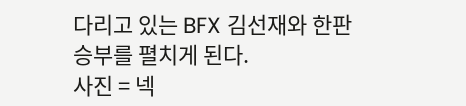다리고 있는 BFX 김선재와 한판 승부를 펼치게 된다.
사진 = 넥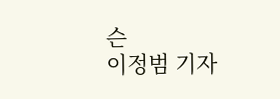슨
이정범 기자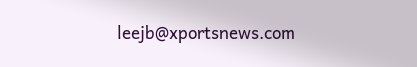leejb@xportsnews.com